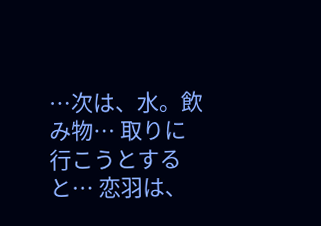…次は、水。飲み物… 取りに行こうとすると… 恋羽は、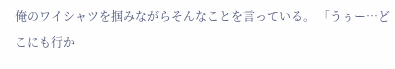俺のワイシャツを掴みながらそんなことを言っている。 「うぅー…どこにも行か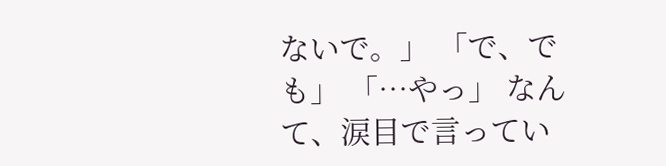ないで。」 「で、でも」 「…やっ」 なんて、涙目で言ってい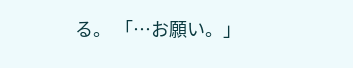る。 「…お願い。」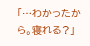「…わかったから。寝れる?」